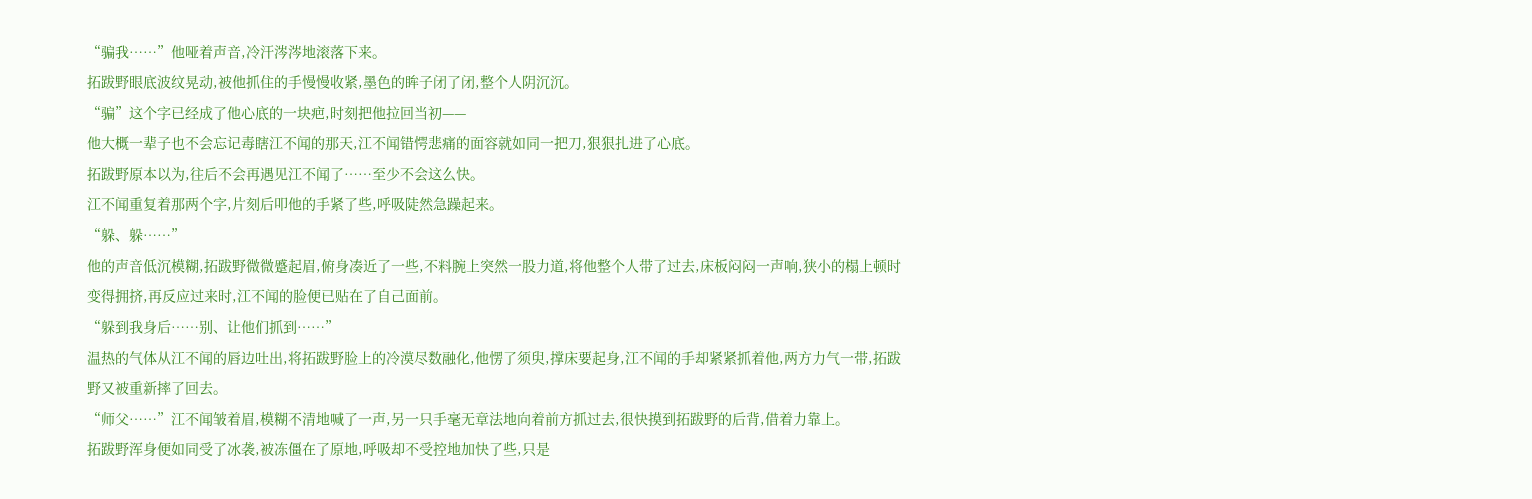“骗我……”他哑着声音,冷汗涔涔地滚落下来。
拓跋野眼底波纹晃动,被他抓住的手慢慢收紧,墨色的眸子闭了闭,整个人阴沉沉。
“骗”这个字已经成了他心底的一块疤,时刻把他拉回当初——
他大概一辈子也不会忘记毒瞎江不闻的那天,江不闻错愕悲痛的面容就如同一把刀,狠狠扎进了心底。
拓跋野原本以为,往后不会再遇见江不闻了……至少不会这么快。
江不闻重复着那两个字,片刻后叩他的手紧了些,呼吸陡然急躁起来。
“躲、躲……”
他的声音低沉模糊,拓跋野微微蹙起眉,俯身凑近了一些,不料腕上突然一股力道,将他整个人带了过去,床板闷闷一声响,狭小的榻上顿时变得拥挤,再反应过来时,江不闻的脸便已贴在了自己面前。
“躲到我身后……别、让他们抓到……”
温热的气体从江不闻的唇边吐出,将拓跋野脸上的冷漠尽数融化,他愣了须臾,撑床要起身,江不闻的手却紧紧抓着他,两方力气一带,拓跋野又被重新摔了回去。
“师父……”江不闻皱着眉,模糊不清地喊了一声,另一只手毫无章法地向着前方抓过去,很快摸到拓跋野的后背,借着力靠上。
拓跋野浑身便如同受了冰袭,被冻僵在了原地,呼吸却不受控地加快了些,只是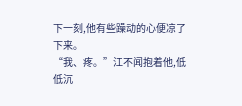下一刻,他有些躁动的心便凉了下来。
“我、疼。”江不闻抱着他,低低沉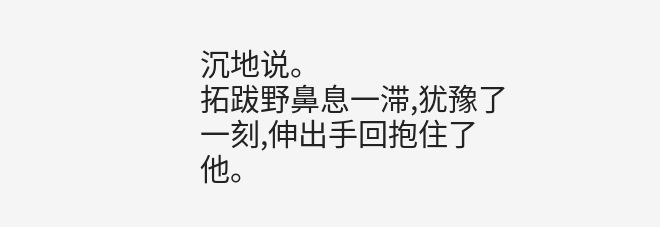沉地说。
拓跋野鼻息一滞,犹豫了一刻,伸出手回抱住了他。